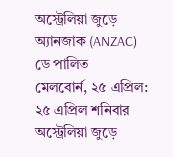অস্ট্রেলিয়া জুড়ে অ্যানজাক (ANZAC) ডে পালিত
মেলবোর্ন, ২৫ এপ্রিল: ২৫ এপ্রিল শনিবার অস্ট্রেলিয়া জুড়ে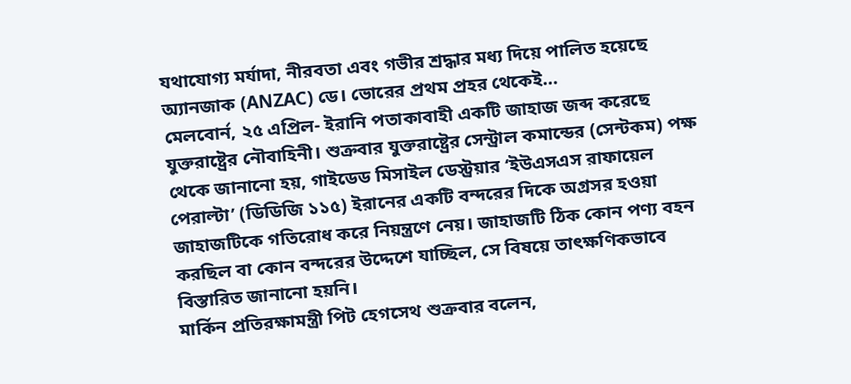যথাযোগ্য মর্যাদা, নীরবতা এবং গভীর শ্রদ্ধার মধ্য দিয়ে পালিত হয়েছে অ্যানজাক (ANZAC) ডে। ভোরের প্রথম প্রহর থেকেই…
মেলবোর্ন, ২৫ এপ্রিল- ইরানি পতাকাবাহী একটি জাহাজ জব্দ করেছে যুক্তরাষ্ট্রের নৌবাহিনী। শুক্রবার যুক্তরাষ্ট্রের সেন্ট্রাল কমান্ডের (সেন্টকম) পক্ষ থেকে জানানো হয়, গাইডেড মিসাইল ডেস্ট্রয়ার ‘ইউএসএস রাফায়েল পেরাল্টা’ (ডিডিজি ১১৫) ইরানের একটি বন্দরের দিকে অগ্রসর হওয়া জাহাজটিকে গতিরোধ করে নিয়ন্ত্রণে নেয়। জাহাজটি ঠিক কোন পণ্য বহন করছিল বা কোন বন্দরের উদ্দেশে যাচ্ছিল, সে বিষয়ে তাৎক্ষণিকভাবে বিস্তারিত জানানো হয়নি।
মার্কিন প্রতিরক্ষামন্ত্রী পিট হেগসেথ শুক্রবার বলেন,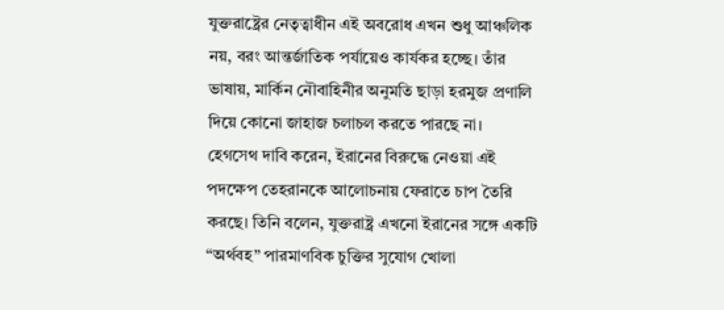যুক্তরাষ্ট্রের নেতৃত্বাধীন এই অবরোধ এখন শুধু আঞ্চলিক নয়, বরং আন্তর্জাতিক পর্যায়েও কার্যকর হচ্ছে। তাঁর ভাষায়, মার্কিন নৌবাহিনীর অনুমতি ছাড়া হরমুজ প্রণালি দিয়ে কোনো জাহাজ চলাচল করতে পারছে না।
হেগসেথ দাবি করেন, ইরানের বিরুদ্ধে নেওয়া এই পদক্ষেপ তেহরানকে আলোচনায় ফেরাতে চাপ তৈরি করছে। তিনি বলেন, যুক্তরাষ্ট্র এখনো ইরানের সঙ্গে একটি “অর্থবহ” পারমাণবিক চুক্তির সুযোগ খোলা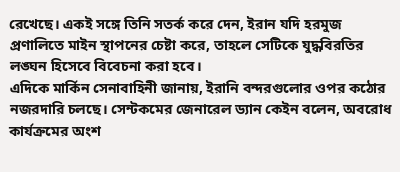রেখেছে। একই সঙ্গে তিনি সতর্ক করে দেন, ইরান যদি হরমুজ প্রণালিতে মাইন স্থাপনের চেষ্টা করে, তাহলে সেটিকে যুদ্ধবিরতির লঙ্ঘন হিসেবে বিবেচনা করা হবে।
এদিকে মার্কিন সেনাবাহিনী জানায়, ইরানি বন্দরগুলোর ওপর কঠোর নজরদারি চলছে। সেন্টকমের জেনারেল ড্যান কেইন বলেন, অবরোধ কার্যক্রমের অংশ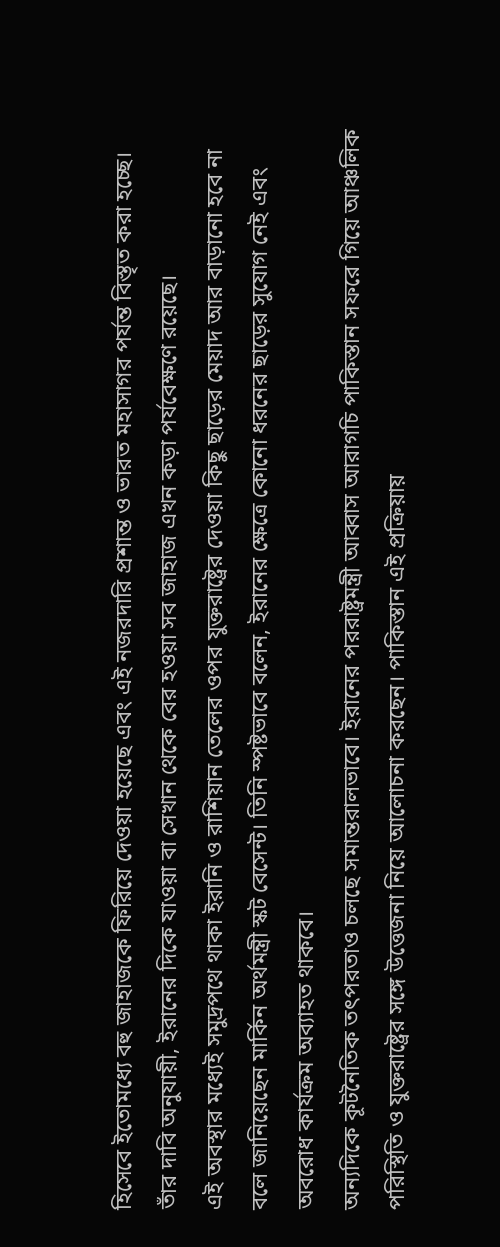হিসেবে ইতোমধ্যে বহু জাহাজকে ফিরিয়ে দেওয়া হয়েছে এবং এই নজরদারি প্রশান্ত ও ভারত মহাসাগর পর্যন্ত বিস্তৃত করা হচ্ছে। তাঁর দাবি অনুযায়ী, ইরানের দিকে যাওয়া বা সেখান থেকে বের হওয়া সব জাহাজ এখন কড়া পর্যবেক্ষণে রয়েছে।
এই অবস্থার মধ্যেই সমুদ্রপথে থাকা ইরানি ও রাশিয়ান তেলের ওপর যুক্তরাষ্ট্রের দেওয়া কিছু ছাড়ের মেয়াদ আর বাড়ানো হবে না বলে জানিয়েছেন মার্কিন অর্থমন্ত্রী স্কট বেসেন্ট। তিনি স্পষ্টভাবে বলেন, ইরানের ক্ষেত্রে কোনো ধরনের ছাড়ের সুযোগ নেই এবং অবরোধ কার্যক্রম অব্যাহত থাকবে।
অন্যদিকে কূটনৈতিক তৎপরতাও চলছে সমান্তরালভাবে। ইরানের পররাষ্ট্রমন্ত্রী আব্বাস আরাগচি পাকিস্তান সফরে গিয়ে আঞ্চলিক পরিস্থিতি ও যুক্তরাষ্ট্রের সঙ্গে উত্তেজনা নিয়ে আলোচনা করছেন। পাকিস্তান এই প্রক্রিয়ায়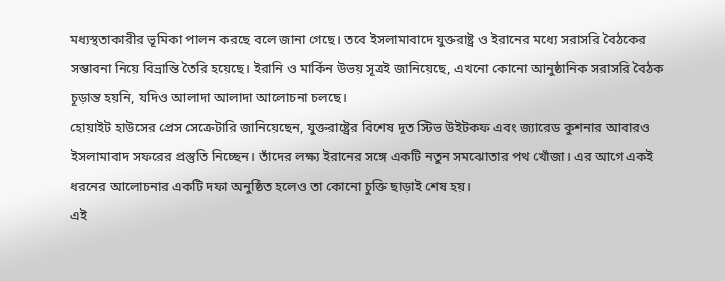মধ্যস্থতাকারীর ভূমিকা পালন করছে বলে জানা গেছে। তবে ইসলামাবাদে যুক্তরাষ্ট্র ও ইরানের মধ্যে সরাসরি বৈঠকের সম্ভাবনা নিয়ে বিভ্রান্তি তৈরি হয়েছে। ইরানি ও মার্কিন উভয় সূত্রই জানিয়েছে, এখনো কোনো আনুষ্ঠানিক সরাসরি বৈঠক চূড়ান্ত হয়নি, যদিও আলাদা আলাদা আলোচনা চলছে।
হোয়াইট হাউসের প্রেস সেক্রেটারি জানিয়েছেন, যুক্তরাষ্ট্রের বিশেষ দূত স্টিভ উইটকফ এবং জ্যারেড কুশনার আবারও ইসলামাবাদ সফরের প্রস্তুতি নিচ্ছেন। তাঁদের লক্ষ্য ইরানের সঙ্গে একটি নতুন সমঝোতার পথ খোঁজা। এর আগে একই ধরনের আলোচনার একটি দফা অনুষ্ঠিত হলেও তা কোনো চুক্তি ছাড়াই শেষ হয়।
এই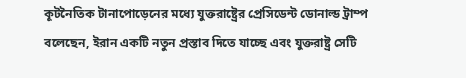কূটনৈতিক টানাপোড়েনের মধ্যে যুক্তরাষ্ট্রের প্রেসিডেন্ট ডোনাল্ড ট্রাম্প বলেছেন, ইরান একটি নতুন প্রস্তাব দিতে যাচ্ছে এবং যুক্তরাষ্ট্র সেটি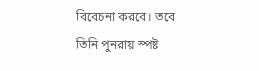বিবেচনা করবে। তবে তিনি পুনরায় স্পষ্ট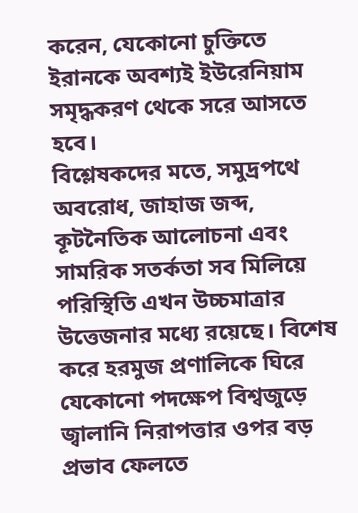করেন, যেকোনো চুক্তিতে ইরানকে অবশ্যই ইউরেনিয়াম সমৃদ্ধকরণ থেকে সরে আসতে হবে।
বিশ্লেষকদের মতে, সমুদ্রপথে অবরোধ, জাহাজ জব্দ, কূটনৈতিক আলোচনা এবং সামরিক সতর্কতা সব মিলিয়ে পরিস্থিতি এখন উচ্চমাত্রার উত্তেজনার মধ্যে রয়েছে। বিশেষ করে হরমুজ প্রণালিকে ঘিরে যেকোনো পদক্ষেপ বিশ্বজুড়ে জ্বালানি নিরাপত্তার ওপর বড় প্রভাব ফেলতে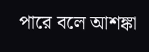পারে বলে আশঙ্কা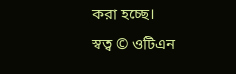করা হচ্ছে।
স্বত্ব © ওটিএন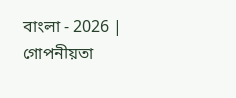বাংলা - 2026 | গোপনীয়তা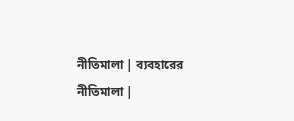নীতিমালা | ব্যবহারের নীতিমালা |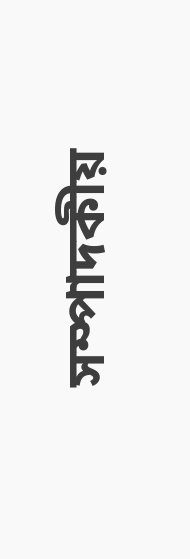সম্পাদকীয়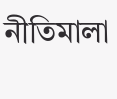নীতিমালা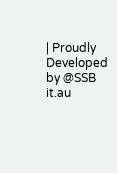| Proudly Developed by @SSB it.au